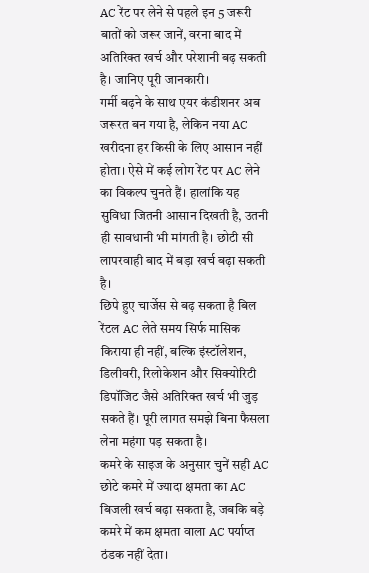AC रेंट पर लेने से पहले इन 5 जरूरी बातों को जरूर जानें, वरना बाद में अतिरिक्त खर्च और परेशानी बढ़ सकती है। जानिए पूरी जानकारी।
गर्मी बढ़ने के साथ एयर कंडीशनर अब जरूरत बन गया है, लेकिन नया AC खरीदना हर किसी के लिए आसान नहीं होता। ऐसे में कई लोग रेंट पर AC लेने का विकल्प चुनते हैं। हालांकि यह सुविधा जितनी आसान दिखती है, उतनी ही सावधानी भी मांगती है। छोटी सी लापरवाही बाद में बड़ा खर्च बढ़ा सकती है।
छिपे हुए चार्जेस से बढ़ सकता है बिल
रेंटल AC लेते समय सिर्फ मासिक किराया ही नहीं, बल्कि इंस्टॉलेशन, डिलीवरी, रिलोकेशन और सिक्योरिटी डिपॉजिट जैसे अतिरिक्त खर्च भी जुड़ सकते हैं। पूरी लागत समझे बिना फैसला लेना महंगा पड़ सकता है।
कमरे के साइज के अनुसार चुनें सही AC
छोटे कमरे में ज्यादा क्षमता का AC बिजली खर्च बढ़ा सकता है, जबकि बड़े कमरे में कम क्षमता वाला AC पर्याप्त ठंडक नहीं देता।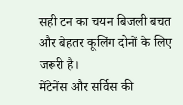सही टन का चयन बिजली बचत और बेहतर कूलिंग दोनों के लिए जरूरी है।
मेंटेनेंस और सर्विस की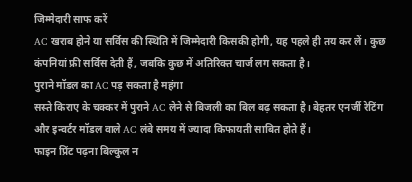जिम्मेदारी साफ करें
AC खराब होने या सर्विस की स्थिति में जिम्मेदारी किसकी होगी, यह पहले ही तय कर लें। कुछ कंपनियां फ्री सर्विस देती हैं, जबकि कुछ में अतिरिक्त चार्ज लग सकता है।
पुराने मॉडल का AC पड़ सकता है महंगा
सस्ते किराए के चक्कर में पुराने AC लेने से बिजली का बिल बढ़ सकता है। बेहतर एनर्जी रेटिंग और इन्वर्टर मॉडल वाले AC लंबे समय में ज्यादा किफायती साबित होते हैं।
फाइन प्रिंट पढ़ना बिल्कुल न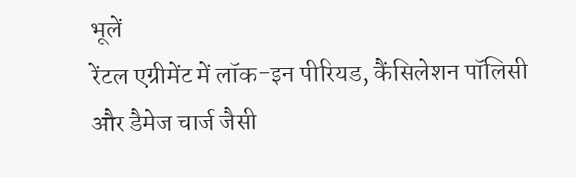भूलें
रेंटल एग्रीमेंट में लॉक-इन पीरियड, कैंसिलेशन पॉलिसी और डैमेज चार्ज जैसी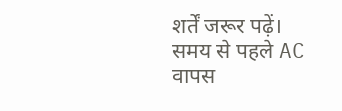शर्तें जरूर पढ़ें। समय से पहले AC वापस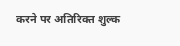करने पर अतिरिक्त शुल्क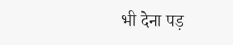भी देना पड़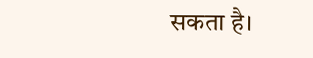सकता है।